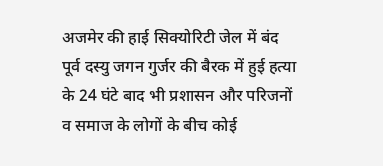अजमेर की हाई सिक्योरिटी जेल में बंद पूर्व दस्यु जगन गुर्जर की बैरक में हुई हत्या के 24 घंटे बाद भी प्रशासन और परिजनों व समाज के लोगों के बीच कोई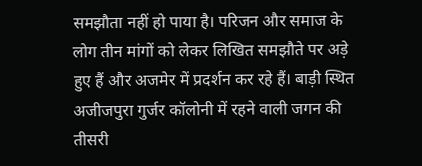समझौता नहीं हो पाया है। परिजन और समाज के लोग तीन मांगों को लेकर लिखित समझौते पर अड़े हुए हैं और अजमेर में प्रदर्शन कर रहे हैं। बाड़ी स्थित अजीजपुरा गुर्जर कॉलोनी में रहने वाली जगन की तीसरी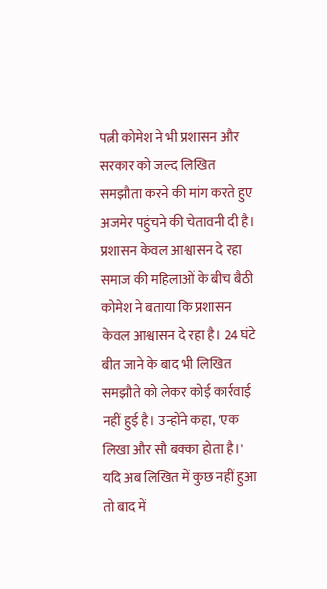पत्नी कोमेश ने भी प्रशासन और सरकार को जल्द लिखित समझौता करने की मांग करते हुए अजमेर पहुंचने की चेतावनी दी है। प्रशासन केवल आश्वासन दे रहा समाज की महिलाओं के बीच बैठी कोमेश ने बताया कि प्रशासन केवल आश्वासन दे रहा है। 24 घंटे बीत जाने के बाद भी लिखित समझौते को लेकर कोई कार्रवाई नहीं हुई है। उन्होंने कहा, 'एक लिखा और सौ बक्का होता है।' यदि अब लिखित में कुछ नहीं हुआ तो बाद में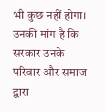भी कुछ नहीं होगा। उनकी मांग है कि सरकार उनके परिवार और समाज द्वारा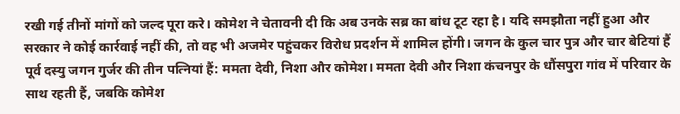रखी गई तीनों मांगों को जल्द पूरा करे। कोमेश ने चेतावनी दी कि अब उनके सब्र का बांध टूट रहा है। यदि समझौता नहीं हुआ और सरकार ने कोई कार्रवाई नहीं की, तो वह भी अजमेर पहुंचकर विरोध प्रदर्शन में शामिल होंगी। जगन के कुल चार पुत्र और चार बेटियां हैं पूर्व दस्यु जगन गुर्जर की तीन पत्नियां हैं: ममता देवी, निशा और कोमेश। ममता देवी और निशा कंचनपुर के धौंसपुरा गांव में परिवार के साथ रहती हैं, जबकि कोमेश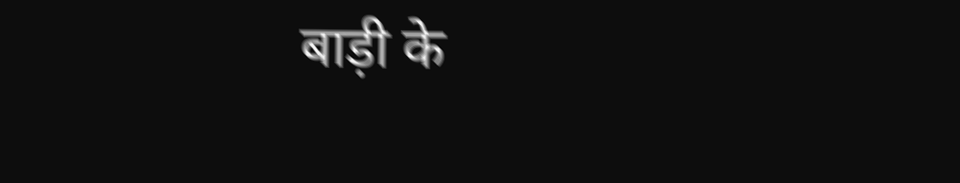बाड़ी के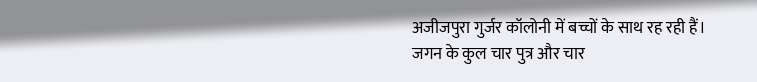अजीजपुरा गुर्जर कॉलोनी में बच्चों के साथ रह रही हैं। जगन के कुल चार पुत्र और चार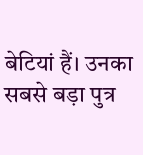बेटियां हैं। उनका सबसे बड़ा पुत्र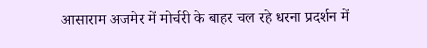आसाराम अजमेर में मोर्चरी के बाहर चल रहे धरना प्रदर्शन में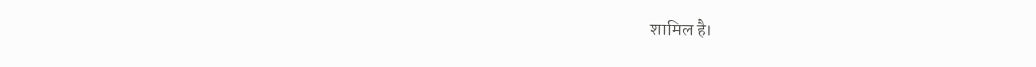शामिल है।